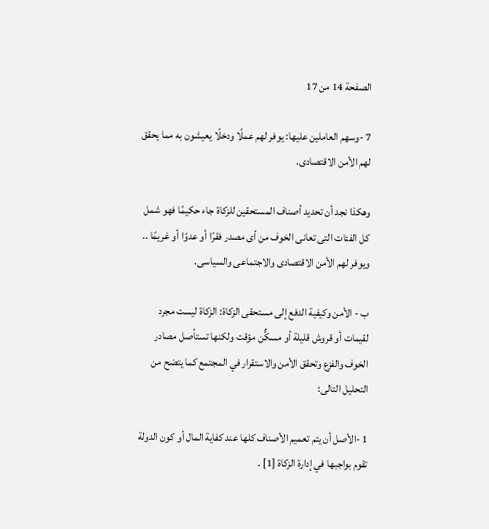الصفحة 14 من 17

7 -وسهم العاملين عليها: يوفر لهم عملًا ودخلًا يعيشون به مما يحقق لهم الأمن الاقتصادى.

وهكذا نجد أن تحديد أصناف المستحقين للزكاة جاء حكيمًا فهو شمل كل الفئات التى تعانى الخوف من أى مصدر فقرًا أو عدوًا أو غريمًا .. ويوفر لهم الأمن الاقتصادى والاجتماعى والسياسى.

ب - الأمن وكيفية الدفع إلى مستحقى الزكاة: الزكاة ليست مجرد لقيمات أو قروش قليلة أو مسكٌّن مؤقت ولكنها تستأصل مصادر الخوف والفزع وتحقق الأمن والاستقرار في المجتمع كما يتضح من التحليل التالى:

1 -الأصل أن يتم تعميم الأصناف كلها عند كفاية المال أو كون الدولة تقوم بواجبها في إدارة الزكاة [1] .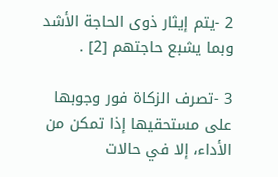2 -يتم إيثار ذوى الحاجة الأشد وبما يشبع حاجتهم [2] .

3 -تصرف الزكاة فور وجوبها على مستحقيها إذا تمكن من الأداء، إلا في حالات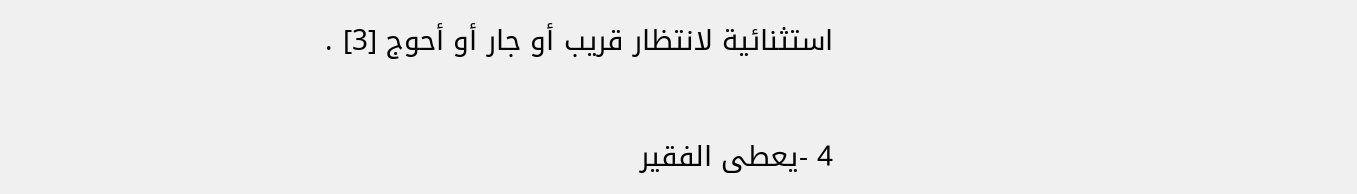استثنائية لانتظار قريب أو جار أو أحوج [3] .

4 -يعطى الفقير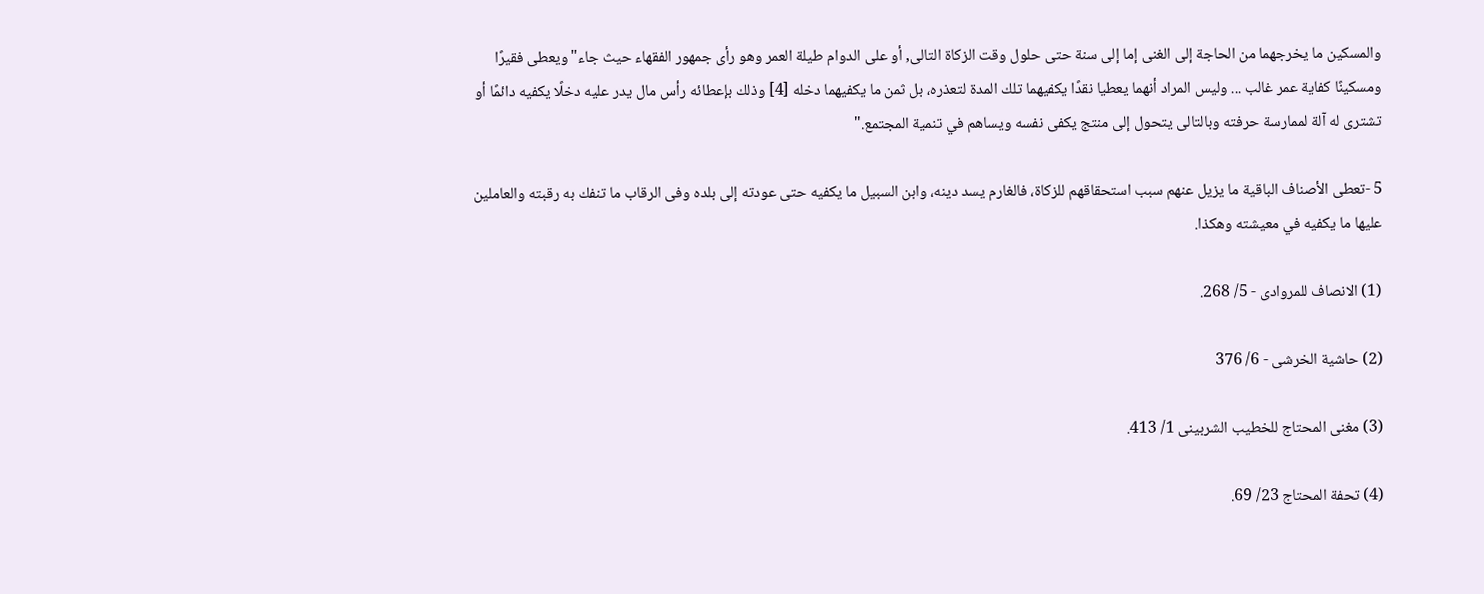والمسكين ما يخرجهما من الحاجة إلى الغنى إما إلى سنة حتى حلول وقت الزكاة التالى, أو على الدوام طيلة العمر وهو رأى جمهور الفقهاء حيث جاء"ويعطى فقيرًا ومسكينًا كفاية عمر غالب ... وليس المراد أنهما يعطيا نقدًا يكفيهما تلك المدة لتعذره، بل ثمن ما يكفيهما دخله [4] وذلك بإعطائه رأس مال يدر عليه دخلًا يكفيه دائمًا أو تشترى له آلة لممارسة حرفته وبالتالى يتحول إلى منتج يكفى نفسه ويساهم في تنمية المجتمع."

5 -تعطى الأصناف الباقية ما يزيل عنهم سبب استحقاقهم للزكاة، فالغارم يسد دينه، وابن السبيل ما يكفيه حتى عودته إلى بلده وفى الرقاب ما تنفك به رقبته والعاملين عليها ما يكفيه في معيشته وهكذا.

(1) الانصاف للمروادى - 5/ 268.

(2) حاشية الخرشى - 6/ 376

(3) مغنى المحتاج للخطيب الشربينى 1/ 413.

(4) تحفة المحتاج 23/ 69.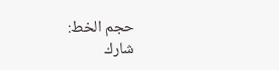حجم الخط:
شارك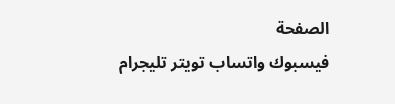الصفحة
فيسبوك واتساب تويتر تليجرام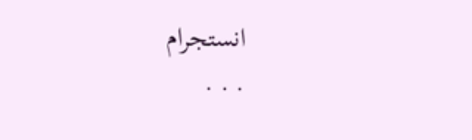انستجرام
. . .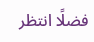فضلًا انتظر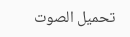تحميل الصوت